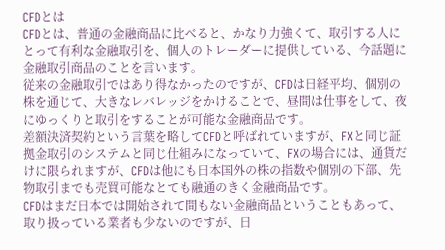CFDとは
CFDとは、普通の金融商品に比べると、かなり力強くて、取引する人にとって有利な金融取引を、個人のトレーダーに提供している、今話題に金融取引商品のことを言います。
従来の金融取引ではあり得なかったのですが、CFDは日経平均、個別の株を通じて、大きなレバレッジをかけることで、昼間は仕事をして、夜にゆっくりと取引をすることが可能な金融商品です。
差額決済契約という言葉を略してCFDと呼ばれていますが、FXと同じ証拠金取引のシステムと同じ仕組みになっていて、FXの場合には、通貨だけに限られますが、CFDは他にも日本国外の株の指数や個別の下部、先物取引までも売買可能なとても融通のきく金融商品です。
CFDはまだ日本では開始されて間もない金融商品ということもあって、取り扱っている業者も少ないのですが、日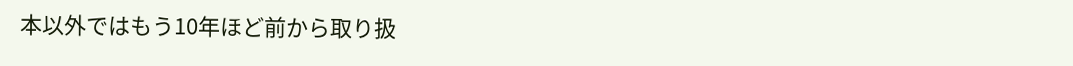本以外ではもう10年ほど前から取り扱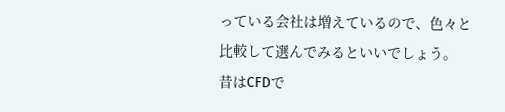っている会社は増えているので、色々と比較して選んでみるといいでしょう。
昔はCFDで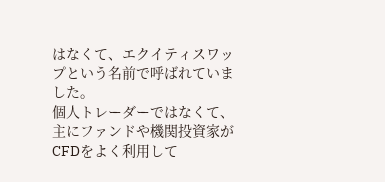はなくて、エクイティスワップという名前で呼ばれていました。
個人トレーダーではなくて、主にファンドや機関投資家がCFDをよく利用して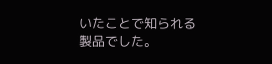いたことで知られる製品でした。